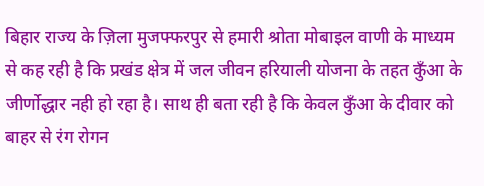बिहार राज्य के ज़िला मुजफ्फरपुर से हमारी श्रोता मोबाइल वाणी के माध्यम से कह रही है कि प्रखंड क्षेत्र में जल जीवन हरियाली योजना के तहत कुँआ के जीर्णोद्धार नही हो रहा है। साथ ही बता रही है कि केवल कुँआ के दीवार को बाहर से रंग रोगन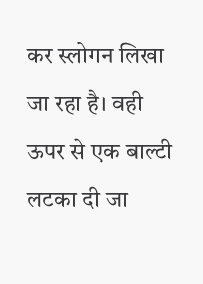कर स्लोगन लिखा जा रहा है। वही ऊपर से एक बाल्टी लटका दी जा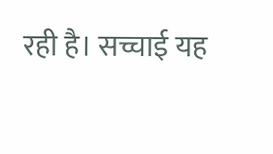रही है। सच्चाई यह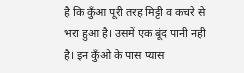है कि कुँआ पूरी तरह मिट्टी व कचरे से भरा हुआ है। उसमें एक बूंद पानी नही है। इन कुँओ के पास प्यास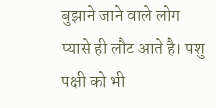बुझाने जाने वाले लोग प्यासे ही लौट आते है। पशु पक्षी को भी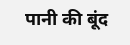पानी की बूंद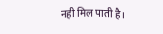नही मिल पाती है।